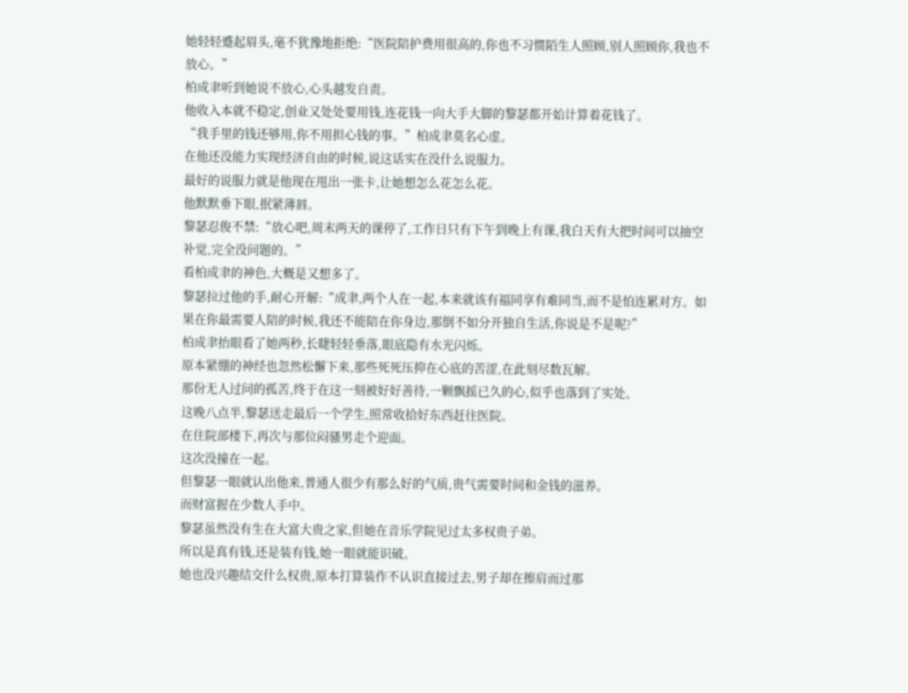她轻轻蹙起眉头,毫不犹豫地拒绝:“医院陪护费用很高的,你也不习惯陌生人照顾,别人照顾你,我也不放心。”
柏成聿听到她说不放心,心头越发自责。
他收入本就不稳定,创业又处处要用钱,连花钱一向大手大脚的黎瑟都开始计算着花钱了。
“我手里的钱还够用,你不用担心钱的事。”柏成聿莫名心虚。
在他还没能力实现经济自由的时候,说这话实在没什么说服力。
最好的说服力就是他现在甩出一张卡,让她想怎么花怎么花。
他默默垂下眼,抿紧薄唇。
黎瑟忍俊不禁:“放心吧,周末两天的课停了,工作日只有下午到晚上有课,我白天有大把时间可以抽空补觉,完全没问题的。”
看柏成聿的神色,大概是又想多了。
黎瑟拉过他的手,耐心开解:“成聿,两个人在一起,本来就该有福同享有难同当,而不是怕连累对方。如果在你最需要人陪的时候,我还不能陪在你身边,那倒不如分开独自生活,你说是不是呢?”
柏成聿抬眼看了她两秒,长睫轻轻垂落,眼底隐有水光闪烁。
原本紧绷的神经也忽然松懈下来,那些死死压抑在心底的苦涩,在此刻尽数瓦解。
那份无人过问的孤苦,终于在这一刻被好好善待,一颗飘摇已久的心,似乎也落到了实处。
这晚八点半,黎瑟送走最后一个学生,照常收拾好东西赶往医院。
在住院部楼下,再次与那位闷骚男走个迎面。
这次没撞在一起。
但黎瑟一眼就认出他来,普通人很少有那么好的气质,贵气需要时间和金钱的滋养。
而财富握在少数人手中。
黎瑟虽然没有生在大富大贵之家,但她在音乐学院见过太多权贵子弟。
所以是真有钱,还是装有钱,她一眼就能识破。
她也没兴趣结交什么权贵,原本打算装作不认识直接过去,男子却在擦肩而过那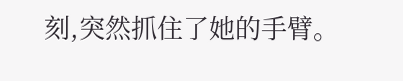刻,突然抓住了她的手臂。